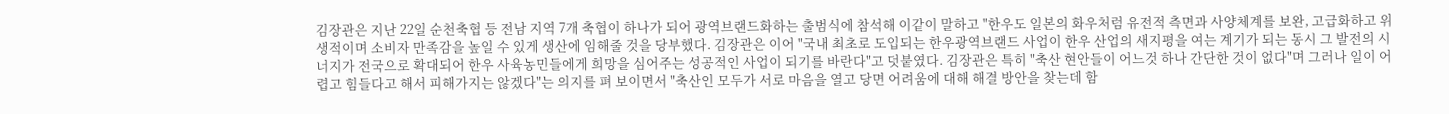김장관은 지난 22일 순천축협 등 전남 지역 7개 축협이 하나가 되어 광역브랜드화하는 출범식에 참석해 이같이 말하고 "한우도 일본의 화우처럼 유전적 측면과 사양체계를 보완, 고급화하고 위생적이며 소비자 만족감을 높일 수 있게 생산에 임해줄 것을 당부했다. 김장관은 이어 "국내 최초로 도입되는 한우광역브랜드 사업이 한우 산업의 새지평을 여는 계기가 되는 동시 그 발전의 시너지가 전국으로 확대되어 한우 사육농민들에게 희망을 심어주는 성공적인 사업이 되기를 바란다"고 덧붙였다. 김장관은 특히 "축산 현안들이 어느것 하나 간단한 것이 없다"며 그러나 일이 어렵고 힘들다고 해서 피해가지는 않겠다"는 의지를 펴 보이면서 "축산인 모두가 서로 마음을 열고 당면 어려움에 대해 해결 방안을 찾는데 함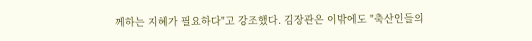께하는 지혜가 필요하다"고 강조했다. 김장관은 이밖에도 "축산인들의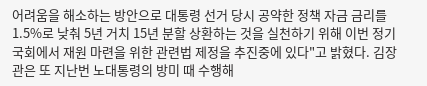어려움을 해소하는 방안으로 대통령 선거 당시 공약한 정책 자금 금리를 1.5%로 낮춰 5년 거치 15년 분할 상환하는 것을 실천하기 위해 이번 정기 국회에서 재원 마련을 위한 관련법 제정을 추진중에 있다"고 밝혔다. 김장관은 또 지난번 노대통령의 방미 때 수행해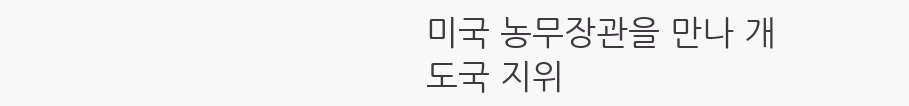미국 농무장관을 만나 개도국 지위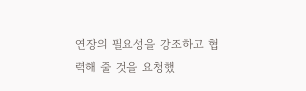연장의 필요성을 강조하고 협력해 줄 것을 요청했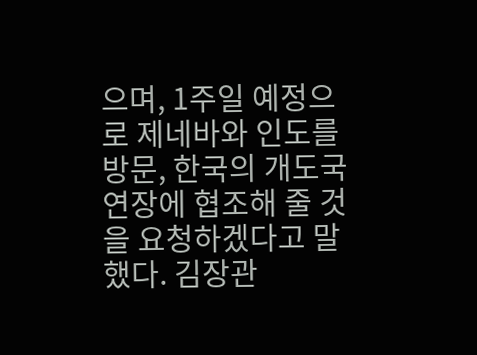으며, 1주일 예정으로 제네바와 인도를 방문, 한국의 개도국 연장에 협조해 줄 것을 요청하겠다고 말했다. 김장관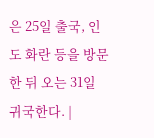은 25일 출국, 인도 화란 등을 방문한 뒤 오는 31일 귀국한다. |